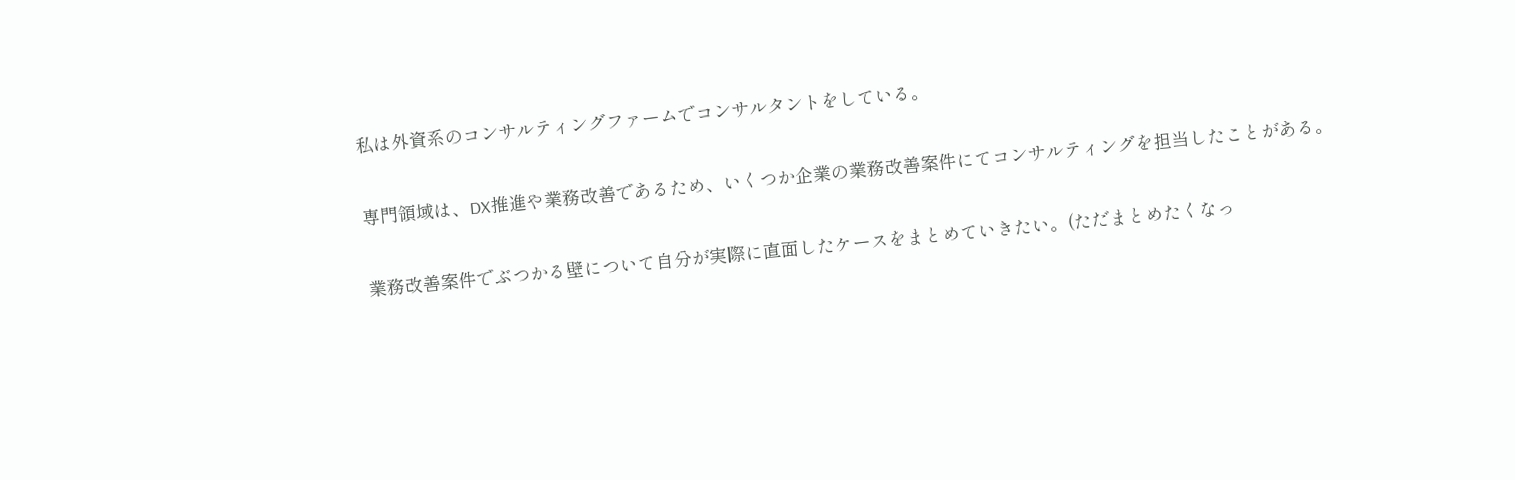私は外資系のコンサルティングファームでコンサルタントをしている。

専門領域は、DX推進や業務改善であるため、いくつか企業の業務改善案件にてコンサルティングを担当したことがある。

業務改善案件でぶつかる壁について自分が実際に直面したケースをまとめていきたい。(ただまとめたくなっ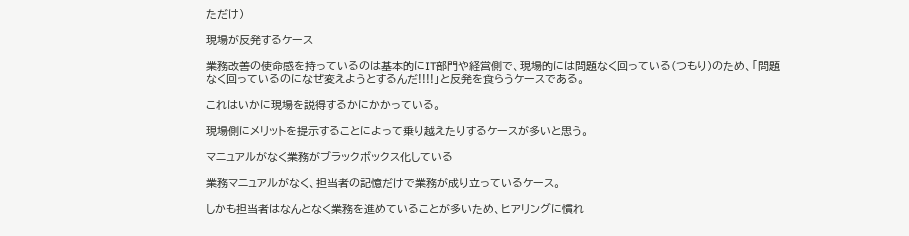ただけ)

現場が反発するケース

業務改善の使命感を持っているのは基本的にIT部門や経営側で、現場的には問題なく回っている(つもり)のため、「問題なく回っているのになぜ変えようとするんだ!!!!」と反発を食らうケースである。

これはいかに現場を説得するかにかかっている。

現場側にメリットを提示することによって乗り越えたりするケースが多いと思う。

マニュアルがなく業務がブラックボックス化している

業務マニュアルがなく、担当者の記憶だけで業務が成り立っているケース。

しかも担当者はなんとなく業務を進めていることが多いため、ヒアリングに慣れ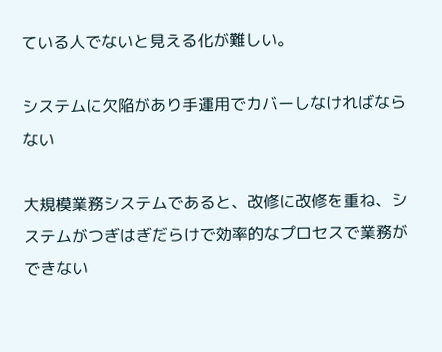ている人でないと見える化が難しい。

システムに欠陥があり手運用でカバーしなければならない

大規模業務システムであると、改修に改修を重ね、システムがつぎはぎだらけで効率的なプロセスで業務ができない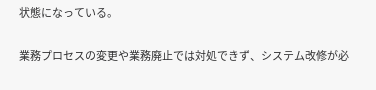状態になっている。

業務プロセスの変更や業務廃止では対処できず、システム改修が必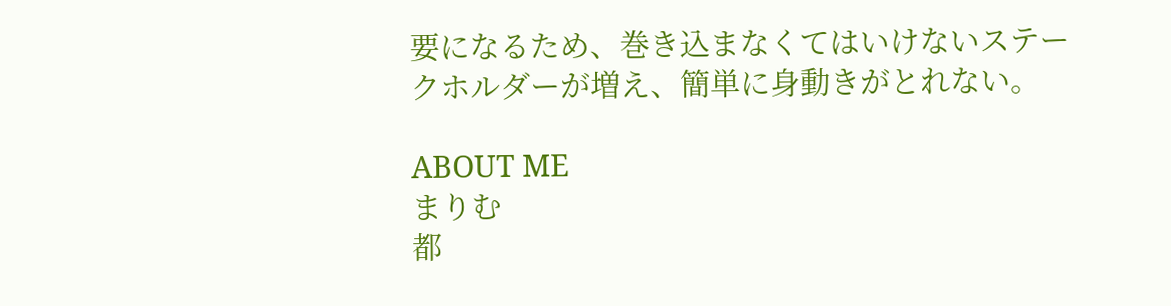要になるため、巻き込まなくてはいけないステークホルダーが増え、簡単に身動きがとれない。

ABOUT ME
まりむ
都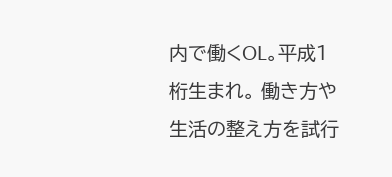内で働くOL。平成1桁生まれ。 働き方や生活の整え方を試行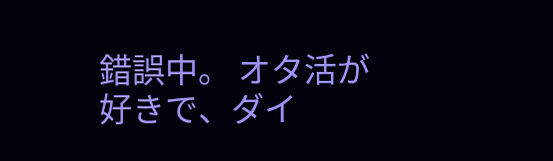錯誤中。 オタ活が好きで、ダイ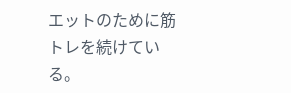エットのために筋トレを続けている。